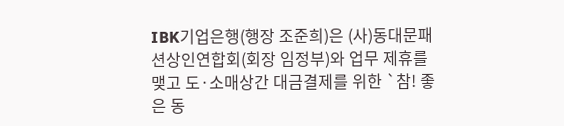IBK기업은행(행장 조준희)은 (사)동대문패션상인연합회(회장 임정부)와 업무 제휴를 맺고 도·소매상간 대금결제를 위한 `참! 좋은 동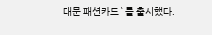대문 패션카드`를 출시했다.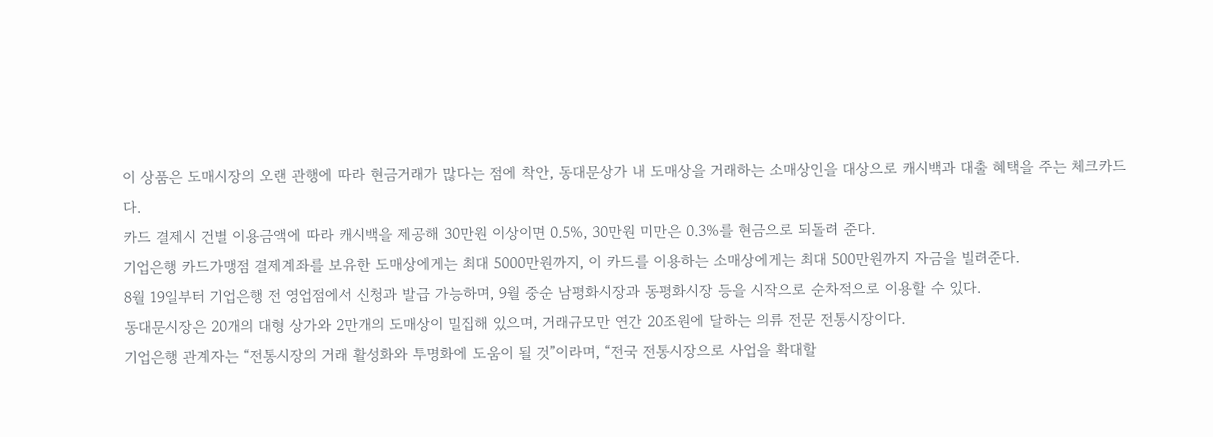이 상품은 도매시장의 오랜 관행에 따라 현금거래가 많다는 점에 착안, 동대문상가 내 도매상을 거래하는 소매상인을 대상으로 캐시백과 대출 혜택을 주는 체크카드다.
카드 결제시 건별 이용금액에 따라 캐시백을 제공해 30만원 이상이면 0.5%, 30만원 미만은 0.3%를 현금으로 되돌려 준다.
기업은행 카드가맹점 결제계좌를 보유한 도매상에게는 최대 5000만원까지, 이 카드를 이용하는 소매상에게는 최대 500만원까지 자금을 빌려준다.
8월 19일부터 기업은행 전 영업점에서 신청과 발급 가능하며, 9월 중순 남평화시장과 동평화시장 등을 시작으로 순차적으로 이용할 수 있다.
동대문시장은 20개의 대형 상가와 2만개의 도매상이 밀집해 있으며, 거래규모만 연간 20조원에 달하는 의류 전문 전통시장이다.
기업은행 관계자는 “전통시장의 거래 활성화와 투명화에 도움이 될 것”이라며, “전국 전통시장으로 사업을 확대할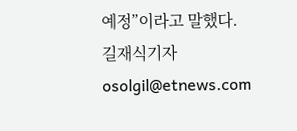예정”이라고 말했다.
길재식기자 osolgil@etnews.com